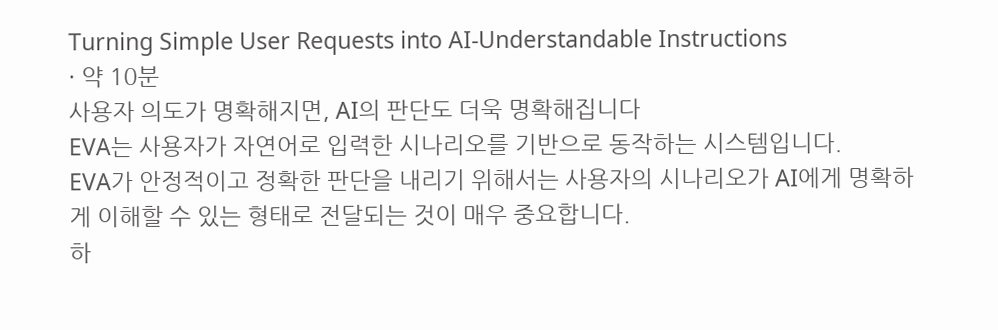Turning Simple User Requests into AI-Understandable Instructions
· 약 10분
사용자 의도가 명확해지면, AI의 판단도 더욱 명확해집니다
EVA는 사용자가 자연어로 입력한 시나리오를 기반으로 동작하는 시스템입니다.
EVA가 안정적이고 정확한 판단을 내리기 위해서는 사용자의 시나리오가 AI에게 명확하게 이해할 수 있는 형태로 전달되는 것이 매우 중요합니다.
하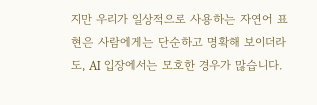지만 우리가 일상적으로 사용하는 자연어 표현은 사람에게는 단순하고 명확해 보이더라도, AI 입장에서는 모호한 경우가 많습니다.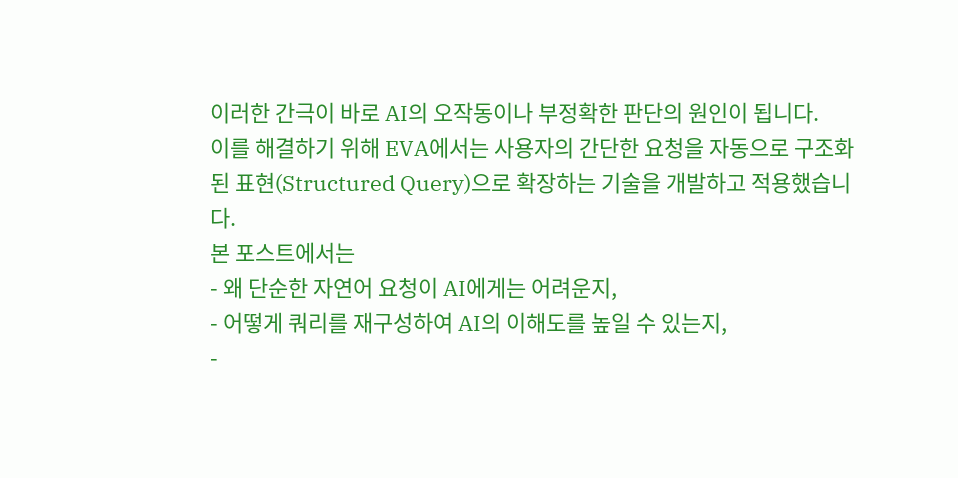이러한 간극이 바로 AI의 오작동이나 부정확한 판단의 원인이 됩니다.
이를 해결하기 위해 EVA에서는 사용자의 간단한 요청을 자동으로 구조화된 표현(Structured Query)으로 확장하는 기술을 개발하고 적용했습니다.
본 포스트에서는
- 왜 단순한 자연어 요청이 AI에게는 어려운지,
- 어떻게 쿼리를 재구성하여 AI의 이해도를 높일 수 있는지,
-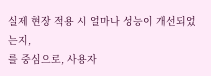실제 현장 적용 시 얼마나 성능이 개선되었는지,
를 중심으로, 사용자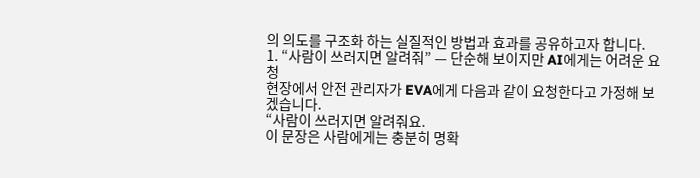의 의도를 구조화 하는 실질적인 방법과 효과를 공유하고자 합니다.
1. “사람이 쓰러지면 알려줘” — 단순해 보이지만 AI에게는 어려운 요청
현장에서 안전 관리자가 EVA에게 다음과 같이 요청한다고 가정해 보겠습니다.
“사람이 쓰러지면 알려줘요.
이 문장은 사람에게는 충분히 명확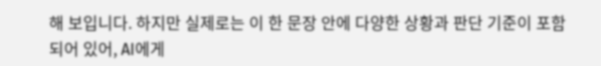해 보입니다. 하지만 실제로는 이 한 문장 안에 다양한 상황과 판단 기준이 포함되어 있어, AI에게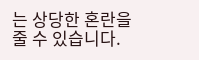는 상당한 혼란을 줄 수 있습니다.